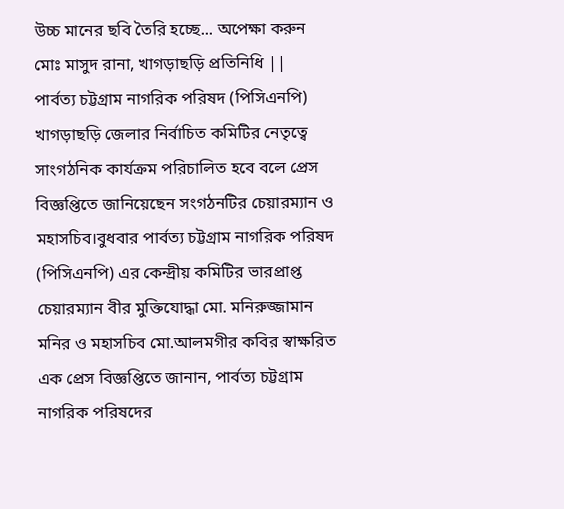উচ্চ মানের ছবি তৈরি হচ্ছে... অপেক্ষা করুন
মোঃ মাসুদ রানা, খাগড়াছড়ি প্রতিনিধি ||
পার্বত্য চট্টগ্রাম নাগরিক পরিষদ (পিসিএনপি) খাগড়াছড়ি জেলার নির্বাচিত কমিটির নেতৃত্বে সাংগঠনিক কার্যক্রম পরিচালিত হবে বলে প্রেস বিজ্ঞপ্তিতে জানিয়েছেন সংগঠনটির চেয়ারম্যান ও মহাসচিব।বুধবার পার্বত্য চট্টগ্রাম নাগরিক পরিষদ (পিসিএনপি) এর কেন্দ্রীয় কমিটির ভারপ্রাপ্ত চেয়ারম্যান বীর মুক্তিযোদ্ধা মো. মনিরুজ্জামান মনির ও মহাসচিব মো.আলমগীর কবির স্বাক্ষরিত এক প্রেস বিজ্ঞপ্তিতে জানান, পার্বত্য চট্টগ্রাম নাগরিক পরিষদের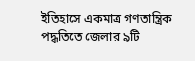ইতিহাসে একমাত্র গণতান্ত্রিক পদ্ধতিতে জেলার ৯টি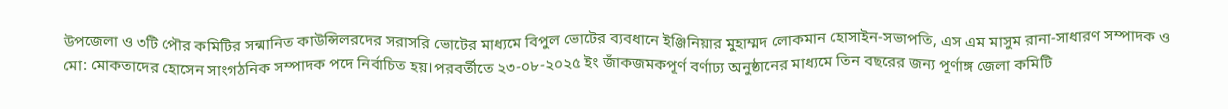উপজেলা ও ৩টি পৌর কমিটির সন্মানিত কাউন্সিলরদের সরাসরি ভোটের মাধ্যমে বিপুল ভোটের ব্যবধানে ইঞ্জিনিয়ার মুহাম্মদ লোকমান হোসাইন-সভাপতি, এস এম মাসুম রানা-সাধারণ সম্পাদক ও মো: মোকতাদের হোসেন সাংগঠনিক সম্পাদক পদে নির্বাচিত হয়।পরবর্তীতে ২৩-০৮-২০২৫ ইং জাঁকজমকপূর্ণ বর্ণাঢ্য অনুষ্ঠানের মাধ্যমে তিন বছরের জন্য পূর্ণাঙ্গ জেলা কমিটি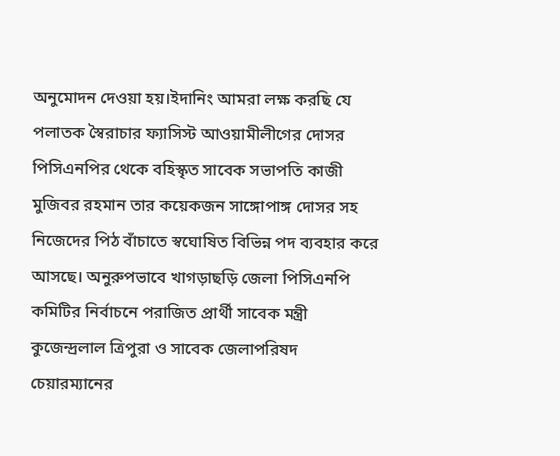অনুমোদন দেওয়া হয়।ইদানিং আমরা লক্ষ করছি যে পলাতক স্বৈরাচার ফ্যাসিস্ট আওয়ামীলীগের দোসর পিসিএনপির থেকে বহিস্কৃত সাবেক সভাপতি কাজী মুজিবর রহমান তার কয়েকজন সাঙ্গোপাঙ্গ দোসর সহ নিজেদের পিঠ বাঁচাতে স্বঘোষিত বিভিন্ন পদ ব্যবহার করে আসছে। অনুরুপভাবে খাগড়াছড়ি জেলা পিসিএনপি কমিটির নির্বাচনে পরাজিত প্রার্থী সাবেক মন্ত্রী কুজেন্দ্রলাল ত্রিপুরা ও সাবেক জেলাপরিষদ চেয়ারম্যানের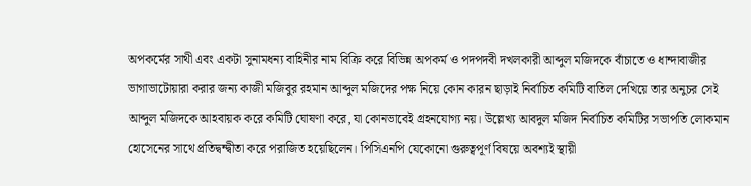অপকর্মের সাথী এবং একটা সুনামধন্য বাহিনীর নাম বিক্রি করে বিভিন্ন অপকর্ম ও পদপদবী দখলকারী আব্দুল মজিদকে বাঁচাতে ও ধান্দাবাজীর ভাগাভাটোয়ারা করার জন্য কাজী মজিবুর রহমান আব্দুল মজিদের পক্ষ নিয়ে কোন কারন ছাড়াই নির্বাচিত কমিটি বাতিল দেখিয়ে তার অনুচর সেই আব্দুল মজিদকে আহবায়ক করে কমিটি ঘোষণা করে, যা কোনভাবেই গ্রহনযোগ্য নয়। উল্লেখ্য আবদুল মজিদ নির্বাচিত কমিটির সভাপতি লোকমান হোসেনের সাথে প্রতিদ্বন্দ্বীতা করে পরাজিত হয়েছিলেন। পিসিএনপি যেকোনো গুরুত্বপূর্ণ বিষয়ে অবশ্যই স্থায়ী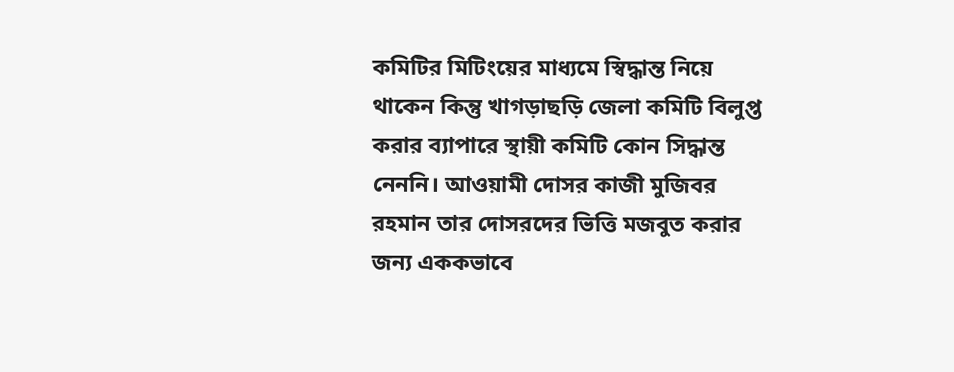কমিটির মিটিংয়ের মাধ্যমে স্বিদ্ধান্ত নিয়ে থাকেন কিন্তু খাগড়াছড়ি জেলা কমিটি বিলুপ্ত করার ব্যাপারে স্থায়ী কমিটি কোন সিদ্ধান্ত নেননি। আওয়ামী দোসর কাজী মুজিবর রহমান তার দোসরদের ভিত্তি মজবুত করার জন্য এককভাবে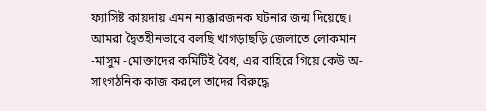ফ্যাসিষ্ট কায়দায় এমন ন্যক্কারজনক ঘটনার জন্ম দিয়েছে। আমরা দ্বৈতহীনভাবে বলছি খাগড়াছড়ি জেলাতে লোকমান -মাসুম -মোক্তাদের কমিটিই বৈধ, এর বাহিরে গিয়ে কেউ অ-সাংগঠনিক কাজ করলে তাদের বিরুদ্ধে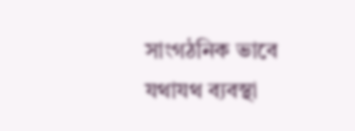সাংগঠনিক ভাবে যথাযথ ব্যবস্থা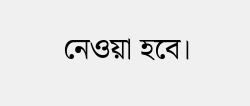নেওয়া হবে।